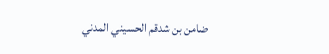ضامن بن شدقم الحسيني المدني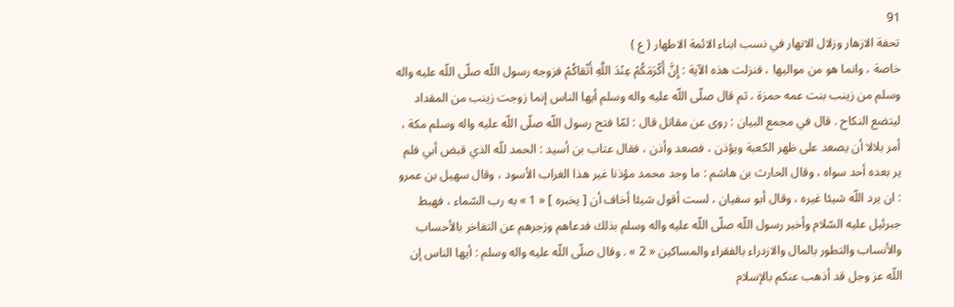91
تحفة الازهار وزلال الانهار في نسب ابناء الائمة الاطهار ( ع )
خاصة ، وانما هو من مواليها ، فنزلت هذه الآية : إِنَّ أَكْرَمَكُمْ عِنْدَ اللَّهِ أَتْقاكُمْ فزوجه رسول اللّه صلّى اللّه عليه واله وسلم من زينب بنت عمه حمزة ، ثم قال صلّى اللّه عليه واله وسلم أيها الناس إنما زوجت زينب من المقداد ليتضع النكاح . قال في مجمع البيان : روى عن مقاتل قال : لمّا فتح رسول اللّه صلّى اللّه عليه واله وسلم مكة ، أمر بلالا أن يصعد على ظهر الكعبة ويؤذن ، فصعد وأذن ، فقال عتاب بن أسيد : الحمد للّه الذي قبض أبي فلم ير بعده أحد سواه ، وقال الحارث بن هاشم : ما وجد محمد مؤذنا غير هذا الغراب الأسود ، وقال سهيل بن عمرو : ان يرد اللّه شيئا غيره ، وقال أبو سفيان ، لست أقول شيئا أخاف أن [ يخبره ] « 1 » به رب السّماء ، فهبط جبرئيل عليه السّلام وأخبر رسول اللّه صلّى اللّه عليه واله وسلم بذلك فدعاهم وزجرهم عن التفاخر بالأحساب والأنساب والتطور بالمال والازدراء بالفقراء والمساكين « 2 » . وقال صلّى اللّه عليه واله وسلم : أيها الناس إن اللّه عز وجل قد أذهب عنكم بالإسلام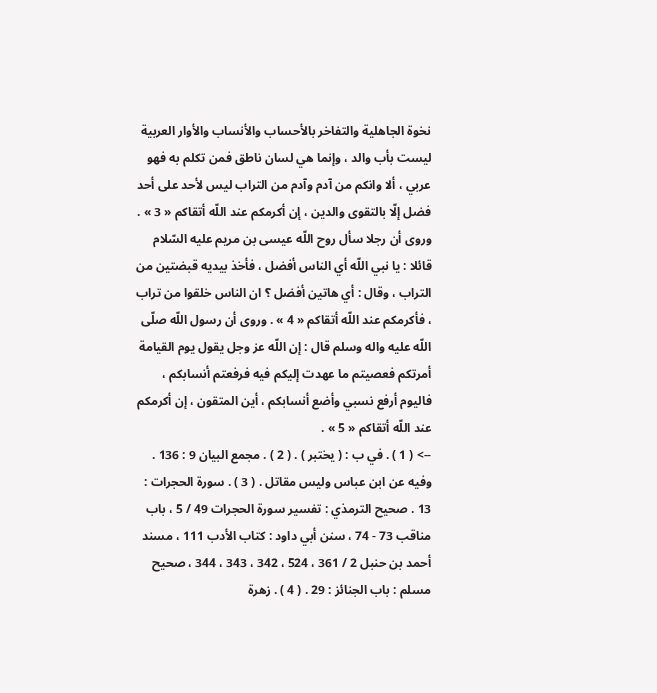نخوة الجاهلية والتفاخر بالأحساب والأنساب والأوار العربية ليست بأب والد ، وإنما هي لسان ناطق فمن تكلم به فهو عربي ، ألا وانكم من آدم وآدم من التراب ليس لأحد على أحد فضل إلّا بالتقوى والدين ، إن أكرمكم عند اللّه أتقاكم « 3 » . وروى أن رجلا سأل روح اللّه عيسى بن مريم عليه السّلام قائلا : يا نبي اللّه أي الناس أفضل ، فأخذ بيديه قبضتين من التراب ، وقال : أي هاتين أفضل ؟ ان الناس خلقوا من تراب ، فأكرمكم عند اللّه أتقاكم « 4 » . وروى أن رسول اللّه صلّى اللّه عليه واله وسلم قال : إن اللّه عز وجل يقول يوم القيامة أمرتكم فعصيتم ما عهدت إليكم فيه فرفعتم أنسابكم ، فاليوم أرفع نسبي وأضع أنسابكم ، أين المتقون ، إن أكرمكم عند اللّه أتقاكم « 5 » .
--> ( 1 ) . في ب : ( يختبر ) . ( 2 ) . مجمع البيان 9 : 136 . وفيه عن ابن عباس وليس مقاتل . ( 3 ) . سورة الحجرات : 13 . صحيح الترمذي : تفسير سورة الحجرات 49 / 5 ، باب مناقب 73 - 74 ، سنن أبي داود : كتاب الأدب 111 ، مسند أحمد بن حنبل 2 / 361 ، 524 ، 342 ، 343 ، 344 ، صحيح مسلم : باب الجنائز : 29 . ( 4 ) . زهرة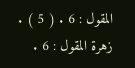المقول : 6 . ( 5 ) . زهرة المقول : 6 .